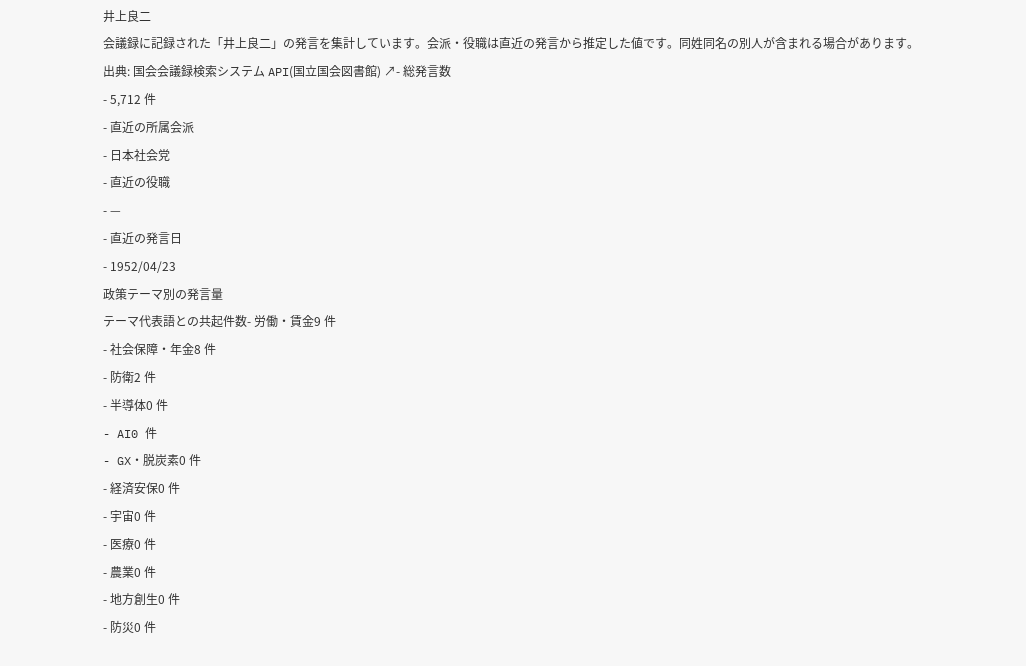井上良二
会議録に記録された「井上良二」の発言を集計しています。会派・役職は直近の発言から推定した値です。同姓同名の別人が含まれる場合があります。
出典: 国会会議録検索システム API(国立国会図書館) ↗- 総発言数
- 5,712 件
- 直近の所属会派
- 日本社会党
- 直近の役職
- —
- 直近の発言日
- 1952/04/23
政策テーマ別の発言量
テーマ代表語との共起件数- 労働・賃金9 件
- 社会保障・年金8 件
- 防衛2 件
- 半導体0 件
- AI0 件
- GX・脱炭素0 件
- 経済安保0 件
- 宇宙0 件
- 医療0 件
- 農業0 件
- 地方創生0 件
- 防災0 件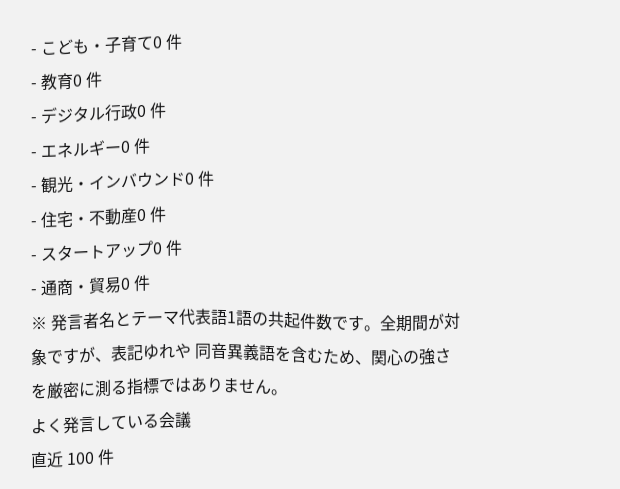- こども・子育て0 件
- 教育0 件
- デジタル行政0 件
- エネルギー0 件
- 観光・インバウンド0 件
- 住宅・不動産0 件
- スタートアップ0 件
- 通商・貿易0 件
※ 発言者名とテーマ代表語1語の共起件数です。全期間が対象ですが、表記ゆれや 同音異義語を含むため、関心の強さを厳密に測る指標ではありません。
よく発言している会議
直近 100 件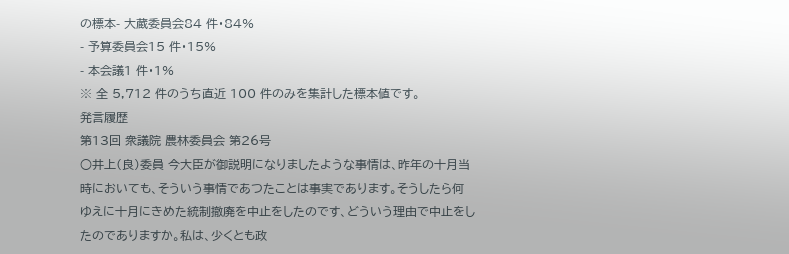の標本- 大蔵委員会84 件・84%
- 予算委員会15 件・15%
- 本会議1 件・1%
※ 全 5,712 件のうち直近 100 件のみを集計した標本値です。
発言履歴
第13回 衆議院 農林委員会 第26号
○井上(良)委員 今大臣が御説明になりましたような事情は、昨年の十月当時においても、そういう事情であつたことは事実であります。そうしたら何ゆえに十月にきめた統制撤廃を中止をしたのです、どういう理由で中止をしたのでありますか。私は、少くとも政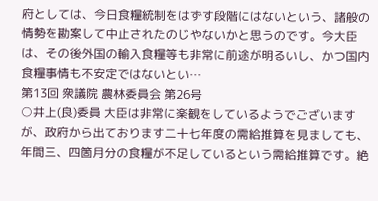府としては、今日食糧統制をはずす段階にはないという、諸般の情勢を勘案して中止されたのじやないかと思うのです。今大臣は、その後外国の輸入食糧等も非常に前途が明るいし、かつ国内食糧事情も不安定ではないとい…
第13回 衆議院 農林委員会 第26号
○井上(良)委員 大臣は非常に楽観をしているようでございますが、政府から出ております二十七年度の需給推算を見ましても、年間三、四箇月分の食糧が不足しているという需給推算です。絶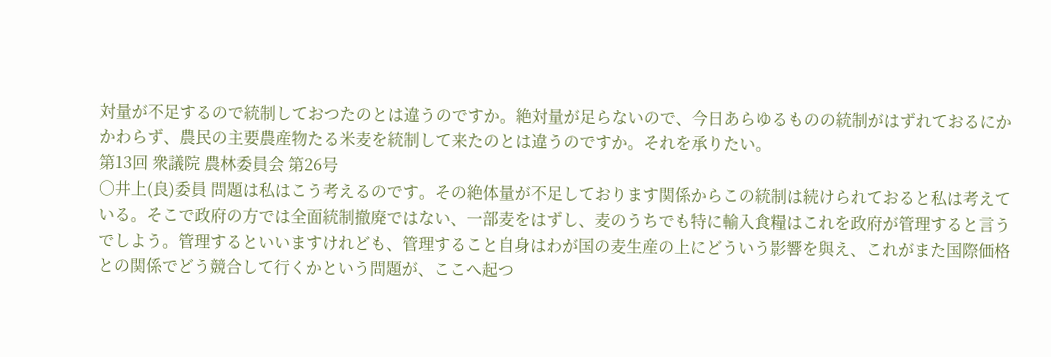対量が不足するので統制しておつたのとは違うのですか。絶対量が足らないので、今日あらゆるものの統制がはずれておるにかかわらず、農民の主要農産物たる米麦を統制して来たのとは違うのですか。それを承りたい。
第13回 衆議院 農林委員会 第26号
○井上(良)委員 問題は私はこう考えるのです。その絶体量が不足しております関係からこの統制は続けられておると私は考えている。そこで政府の方では全面統制撤廃ではない、一部麦をはずし、麦のうちでも特に輸入食糧はこれを政府が管理すると言うでしよう。管理するといいますけれども、管理すること自身はわが国の麦生産の上にどういう影響を與え、これがまた国際価格との関係でどう競合して行くかという問題が、ここへ起つ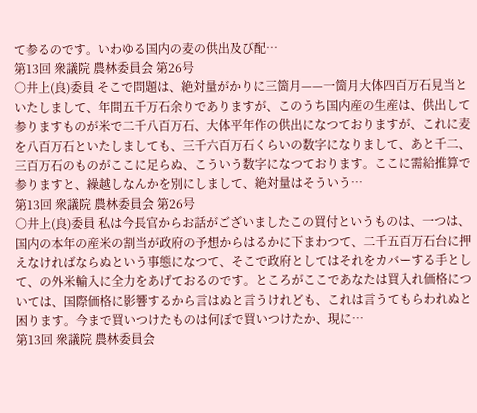て参るのです。いわゆる国内の麦の供出及び配…
第13回 衆議院 農林委員会 第26号
○井上(良)委員 そこで問題は、絶対量がかりに三箇月——一箇月大体四百万石見当といたしまして、年間五千万石余りでありますが、このうち国内産の生産は、供出して参りますものが米で二千八百万石、大体平年作の供出になつておりますが、これに麦を八百万石といたしましても、三千六百万石くらいの数字になりまして、あと千二、三百万石のものがここに足らぬ、こういう数字になつております。ここに需給推算で参りますと、繰越しなんかを別にしまして、絶対量はそういう…
第13回 衆議院 農林委員会 第26号
○井上(良)委員 私は今長官からお話がございましたこの買付というものは、一つは、国内の本年の産米の割当が政府の予想からはるかに下まわつて、二千五百万石台に押えなければならぬという事態になつて、そこで政府としてはそれをカバーする手として、の外米輸入に全力をあげておるのです。ところがここであなたは買入れ価格については、国際価格に影響するから言はぬと言うけれども、これは言うてもらわれぬと困ります。今まで買いつけたものは何ぼで買いつけたか、現に…
第13回 衆議院 農林委員会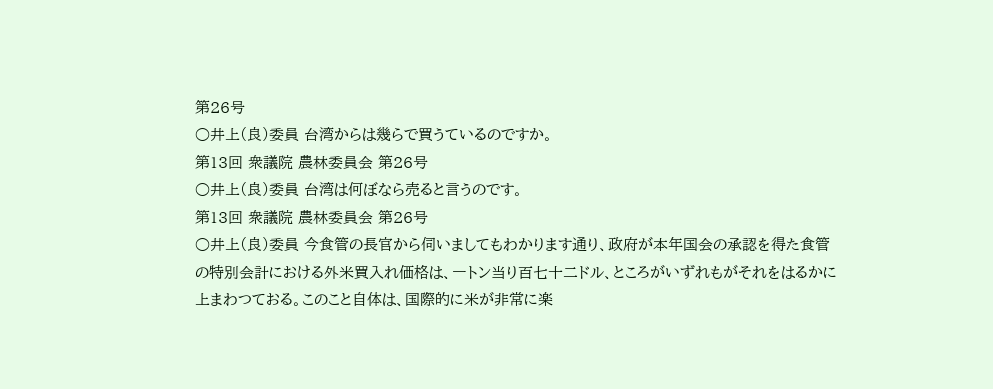第26号
○井上(良)委員 台湾からは幾らで買うているのですか。
第13回 衆議院 農林委員会 第26号
○井上(良)委員 台湾は何ぼなら売ると言うのです。
第13回 衆議院 農林委員会 第26号
○井上(良)委員 今食管の長官から伺いましてもわかります通り、政府が本年国会の承認を得た食管の特別会計における外米買入れ価格は、一トン当り百七十二ドル、ところがいずれもがそれをはるかに上まわつておる。このこと自体は、国際的に米が非常に楽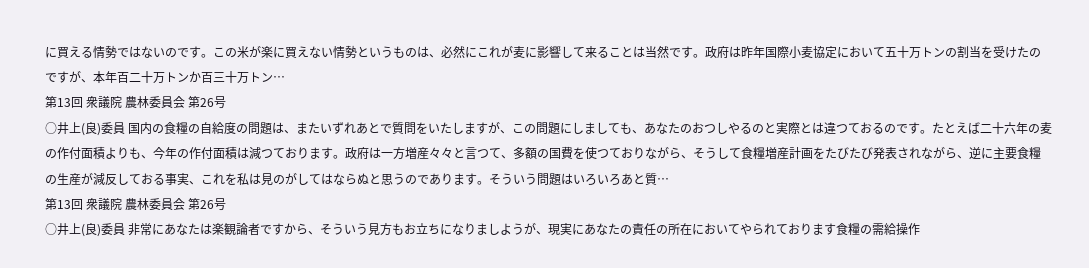に買える情勢ではないのです。この米が楽に買えない情勢というものは、必然にこれが麦に影響して来ることは当然です。政府は昨年国際小麦協定において五十万トンの割当を受けたのですが、本年百二十万トンか百三十万トン…
第13回 衆議院 農林委員会 第26号
○井上(良)委員 国内の食糧の自給度の問題は、またいずれあとで質問をいたしますが、この問題にしましても、あなたのおつしやるのと実際とは違つておるのです。たとえば二十六年の麦の作付面積よりも、今年の作付面積は減つております。政府は一方増産々々と言つて、多額の国費を使つておりながら、そうして食糧増産計画をたびたび発表されながら、逆に主要食糧の生産が減反しておる事実、これを私は見のがしてはならぬと思うのであります。そういう問題はいろいろあと質…
第13回 衆議院 農林委員会 第26号
○井上(良)委員 非常にあなたは楽観論者ですから、そういう見方もお立ちになりましようが、現実にあなたの責任の所在においてやられております食糧の需給操作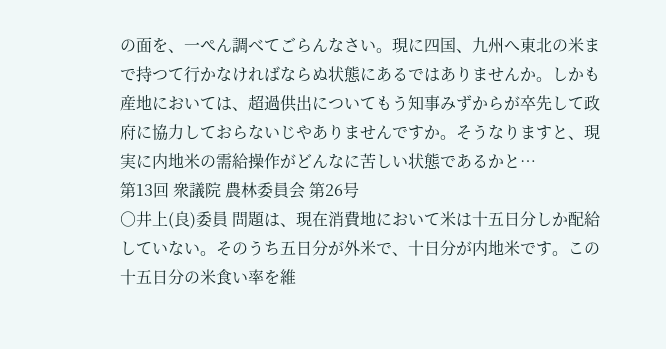の面を、一ぺん調べてごらんなさい。現に四国、九州へ東北の米まで持つて行かなければならぬ状態にあるではありませんか。しかも産地においては、超過供出についてもう知事みずからが卒先して政府に協力しておらないじやありませんですか。そうなりますと、現実に内地米の需給操作がどんなに苦しい状態であるかと…
第13回 衆議院 農林委員会 第26号
○井上(良)委員 問題は、現在消費地において米は十五日分しか配給していない。そのうち五日分が外米で、十日分が内地米です。この十五日分の米食い率を維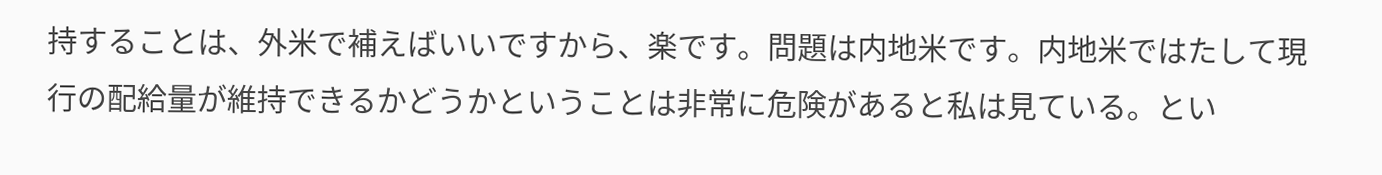持することは、外米で補えばいいですから、楽です。問題は内地米です。内地米ではたして現行の配給量が維持できるかどうかということは非常に危険があると私は見ている。とい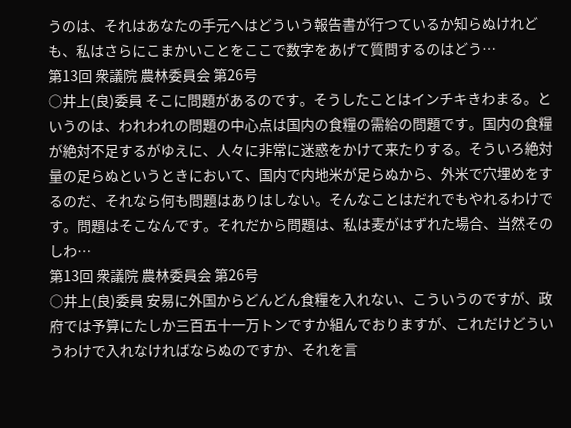うのは、それはあなたの手元へはどういう報告書が行つているか知らぬけれども、私はさらにこまかいことをここで数字をあげて質問するのはどう…
第13回 衆議院 農林委員会 第26号
○井上(良)委員 そこに問題があるのです。そうしたことはインチキきわまる。というのは、われわれの問題の中心点は国内の食糧の需給の問題です。国内の食糧が絶対不足するがゆえに、人々に非常に迷惑をかけて来たりする。そういろ絶対量の足らぬというときにおいて、国内で内地米が足らぬから、外米で穴埋めをするのだ、それなら何も問題はありはしない。そんなことはだれでもやれるわけです。問題はそこなんです。それだから問題は、私は麦がはずれた場合、当然そのしわ…
第13回 衆議院 農林委員会 第26号
○井上(良)委員 安易に外国からどんどん食糧を入れない、こういうのですが、政府では予算にたしか三百五十一万トンですか組んでおりますが、これだけどういうわけで入れなければならぬのですか、それを言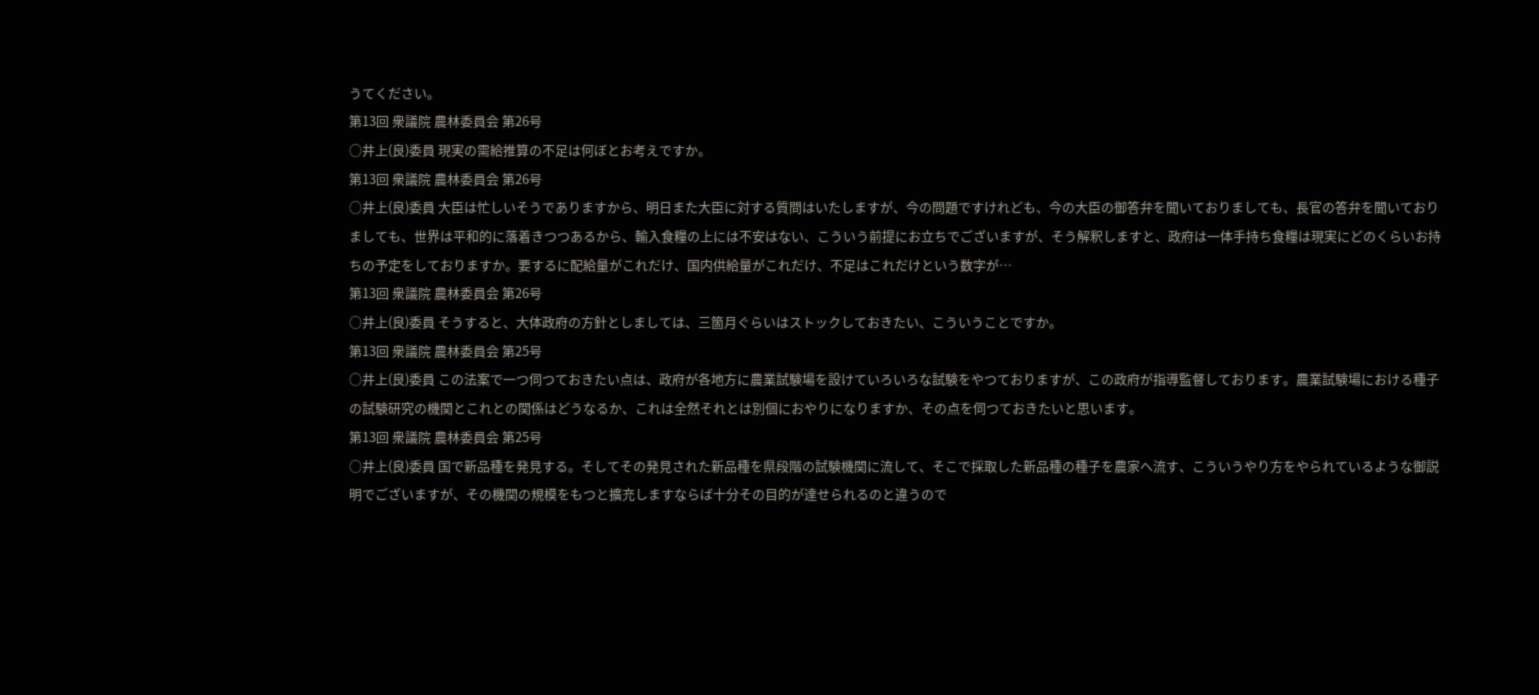うてください。
第13回 衆議院 農林委員会 第26号
○井上(良)委員 現実の需給推算の不足は何ぼとお考えですか。
第13回 衆議院 農林委員会 第26号
○井上(良)委員 大臣は忙しいそうでありますから、明日また大臣に対する質問はいたしますが、今の問題ですけれども、今の大臣の御答弁を聞いておりましても、長官の答弁を聞いておりましても、世界は平和的に落着きつつあるから、輸入食糧の上には不安はない、こういう前提にお立ちでございますが、そう解釈しますと、政府は一体手持ち食糧は現実にどのくらいお持ちの予定をしておりますか。要するに配給量がこれだけ、国内供給量がこれだけ、不足はこれだけという数字が…
第13回 衆議院 農林委員会 第26号
○井上(良)委員 そうすると、大体政府の方針としましては、三箇月ぐらいはストックしておきたい、こういうことですか。
第13回 衆議院 農林委員会 第25号
○井上(良)委員 この法案で一つ伺つておきたい点は、政府が各地方に農業試験場を設けていろいろな試験をやつておりますが、この政府が指導監督しております。農業試験場における種子の試験研究の機関とこれとの関係はどうなるか、これは全然それとは別個におやりになりますか、その点を伺つておきたいと思います。
第13回 衆議院 農林委員会 第25号
○井上(良)委員 国で新品種を発見する。そしてその発見された新品種を県段階の試験機関に流して、そこで採取した新品種の種子を農家へ流す、こういうやり方をやられているような御説明でございますが、その機関の規模をもつと擴充しますならば十分その目的が達せられるのと違うので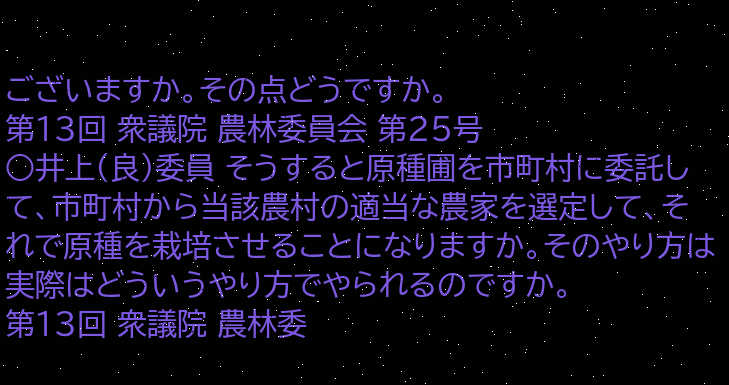ございますか。その点どうですか。
第13回 衆議院 農林委員会 第25号
○井上(良)委員 そうすると原種圃を市町村に委託して、市町村から当該農村の適当な農家を選定して、それで原種を栽培させることになりますか。そのやり方は実際はどういうやり方でやられるのですか。
第13回 衆議院 農林委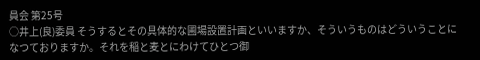員会 第25号
○井上(良)委員 そうするとその具体的な圃場設置計画といいますか、そういうものはどういうことになつておりますか。それを稲と麦とにわけてひとつ御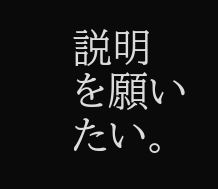説明を願いたい。